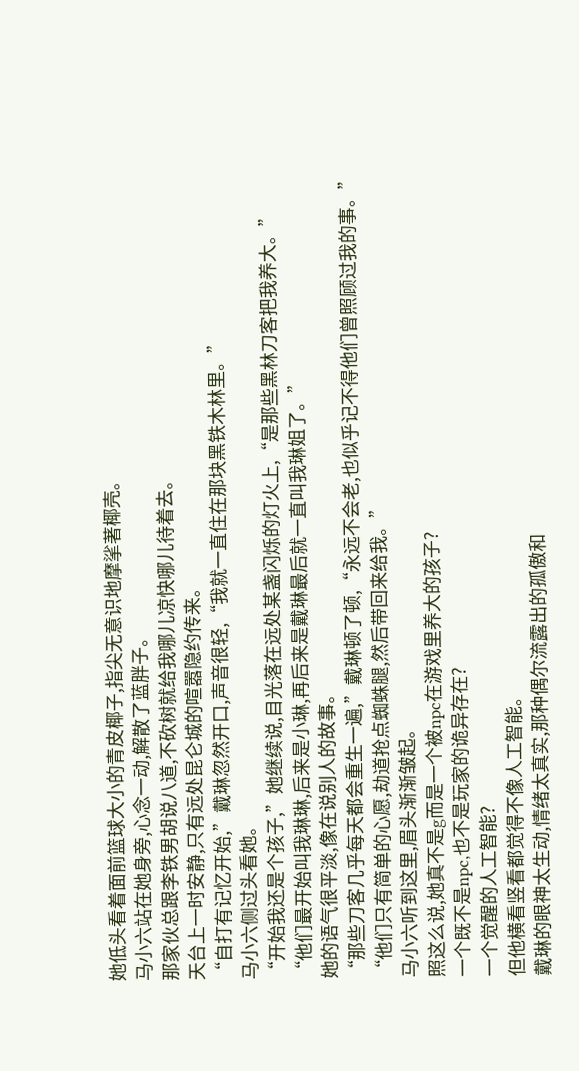她低头看着面前篮球大小的青皮椰子,指尖无意识地摩挲著椰壳。
马小六站在她身旁,心念一动,解散了蓝胖子。
那家伙总跟李铁男胡说八道,不砍树就给我哪儿凉快哪儿待着去。
天台上一时安静,只有远处昆仑城的喧嚣隐约传来。
“自打有记忆开始,”戴琳忽然开口,声音很轻,“我就一直住在那块黑铁木林里。”
马小六侧过头看她。
“开始我还是个孩子,”她继续说,目光落在远处某盏闪烁的灯火上,“是那些黑林刀客把我养大。”
“他们最开始叫我琳琳,后来是小琳,再后来是戴琳最后就一直叫我琳姐了。”
她的语气很平淡,像在说别人的故事。
“那些刀客几乎每天都会重生一遍,”戴琳顿了顿,“永远不会老,也似乎记不得他们曾照顾过我的事。”
“他们只有简单的心愿,劫道抢点蜘蛛腿,然后带回来给我。”
马小六听到这里,眉头渐渐皱起。
照这么说,她真不是g而是一个被npc在游戏里养大的孩子?
一个既不是npc,也不是玩家的诡异存在?
一个觉醒的人工智能?
但他横看竖看都觉得不像人工智能。
戴琳的眼神太生动,情绪太真实,那种偶尔流露出的孤傲和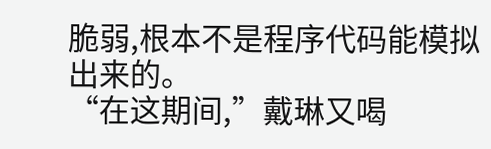脆弱,根本不是程序代码能模拟出来的。
“在这期间,”戴琳又喝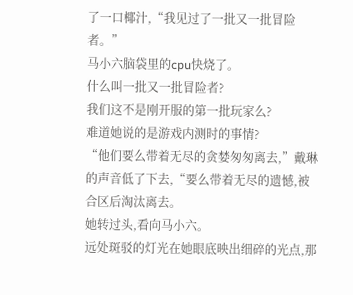了一口椰汁,“我见过了一批又一批冒险者。”
马小六脑袋里的cpu快烧了。
什么叫一批又一批冒险者?
我们这不是刚开服的第一批玩家么?
难道她说的是游戏内测时的事情?
“他们要么带着无尽的贪婪匆匆离去,”戴琳的声音低了下去,“要么带着无尽的遗憾,被合区后淘汰离去。
她转过头,看向马小六。
远处斑驳的灯光在她眼底映出细碎的光点,那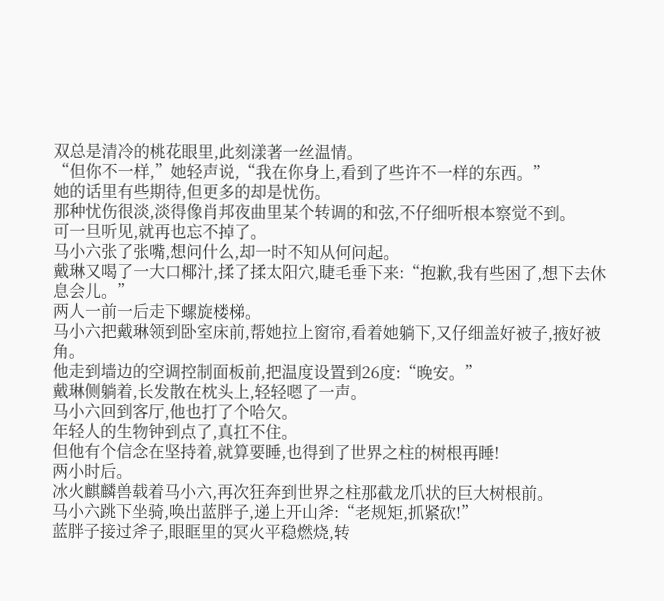双总是清冷的桃花眼里,此刻漾著一丝温情。
“但你不一样,”她轻声说,“我在你身上,看到了些许不一样的东西。”
她的话里有些期待,但更多的却是忧伤。
那种忧伤很淡,淡得像肖邦夜曲里某个转调的和弦,不仔细听根本察觉不到。
可一旦听见,就再也忘不掉了。
马小六张了张嘴,想问什么,却一时不知从何问起。
戴琳又喝了一大口椰汁,揉了揉太阳穴,睫毛垂下来:“抱歉,我有些困了,想下去休息会儿。”
两人一前一后走下螺旋楼梯。
马小六把戴琳领到卧室床前,帮她拉上窗帘,看着她躺下,又仔细盖好被子,掖好被角。
他走到墙边的空调控制面板前,把温度设置到26度:“晚安。”
戴琳侧躺着,长发散在枕头上,轻轻嗯了一声。
马小六回到客厅,他也打了个哈欠。
年轻人的生物钟到点了,真扛不住。
但他有个信念在坚持着,就算要睡,也得到了世界之柱的树根再睡!
两小时后。
冰火麒麟兽载着马小六,再次狂奔到世界之柱那截龙爪状的巨大树根前。
马小六跳下坐骑,唤出蓝胖子,递上开山斧:“老规矩,抓紧砍!”
蓝胖子接过斧子,眼眶里的冥火平稳燃烧,转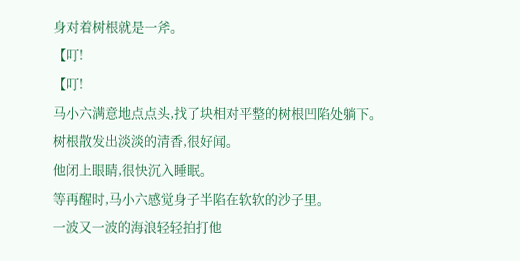身对着树根就是一斧。
【叮!
【叮!
马小六满意地点点头,找了块相对平整的树根凹陷处躺下。
树根散发出淡淡的清香,很好闻。
他闭上眼睛,很快沉入睡眠。
等再醒时,马小六感觉身子半陷在软软的沙子里。
一波又一波的海浪轻轻拍打他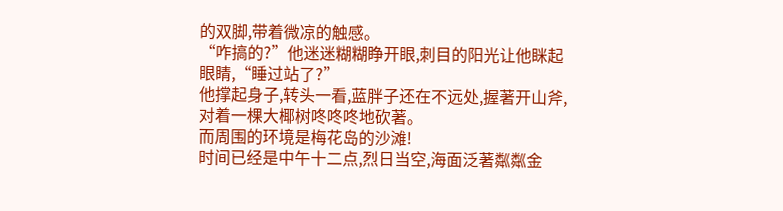的双脚,带着微凉的触感。
“咋搞的?”他迷迷糊糊睁开眼,刺目的阳光让他眯起眼睛,“睡过站了?”
他撑起身子,转头一看,蓝胖子还在不远处,握著开山斧,对着一棵大椰树咚咚咚地砍著。
而周围的环境是梅花岛的沙滩!
时间已经是中午十二点,烈日当空,海面泛著粼粼金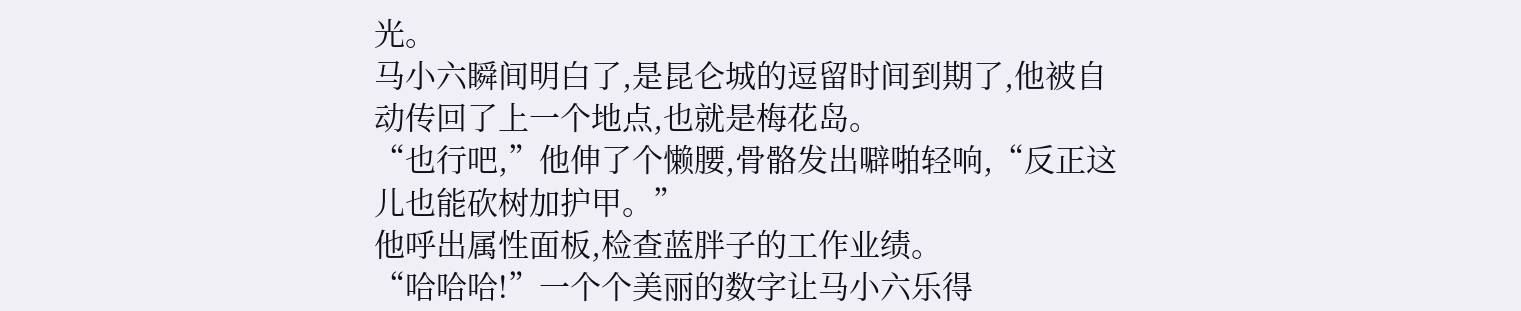光。
马小六瞬间明白了,是昆仑城的逗留时间到期了,他被自动传回了上一个地点,也就是梅花岛。
“也行吧,”他伸了个懒腰,骨骼发出噼啪轻响,“反正这儿也能砍树加护甲。”
他呼出属性面板,检查蓝胖子的工作业绩。
“哈哈哈!”一个个美丽的数字让马小六乐得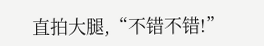直拍大腿,“不错不错!”